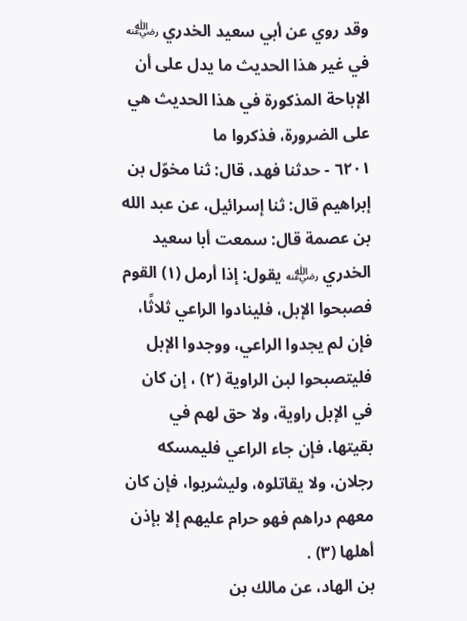وقد روي عن أبي سعيد الخدري ﵁ في غير هذا الحديث ما يدل على أن الإباحة المذكورة في هذا الحديث هي على الضرورة، فذكروا ما
٦٢٠١ - حدثنا فهد، قال: ثنا مخوّل بن إبراهيم قال: ثنا إسرائيل، عن عبد الله بن عصمة قال: سمعت أبا سعيد الخدري ﵁ يقول: إذا أرمل (١) القوم فصبحوا الإبل، فلينادوا الراعي ثلاثًا، فإن لم يجدوا الراعي، ووجدوا الإبل فليتصبحوا لبن الراوية (٢) ، إن كان في الإبل راوية، ولا حق لهم في بقيتها، فإن جاء الراعي فليمسكه رجلان، ولا يقاتلوه، وليشربوا، فإن كان معهم دراهم فهو حرام عليهم إلا بإذن أهلها (٣) .
بن الهاد، عن مالك بن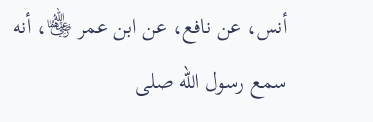أنس، عن نافع، عن ابن عمر ﵄، أنه سمع رسول الله صلى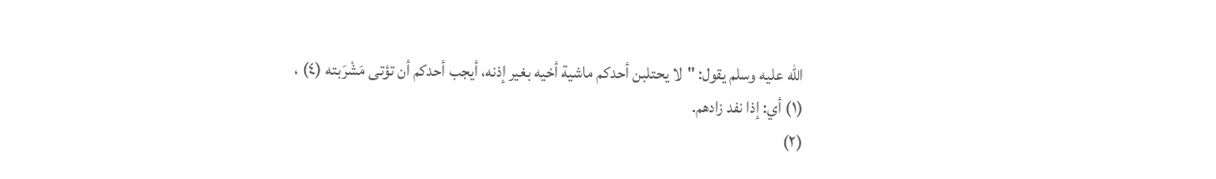الله عليه وسلم يقول: "لا يحتلبن أحدكم ماشية أخيه بغير إذنه، أيجب أحدكم أن تؤتى مَشْرَبته (٤) ،
(١) أي: إذا نفد زادهم.
(٢)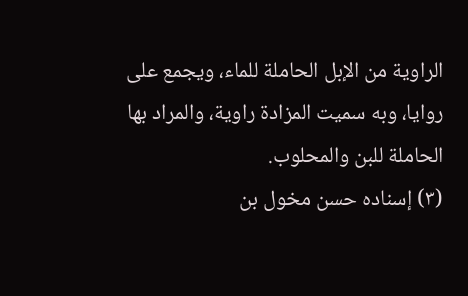الراوية من الإبل الحاملة للماء، ويجمع على روايا، وبه سميت المزادة راوية، والمراد بها الحاملة للبن والمحلوب.
(٣) إسناده حسن مخول بن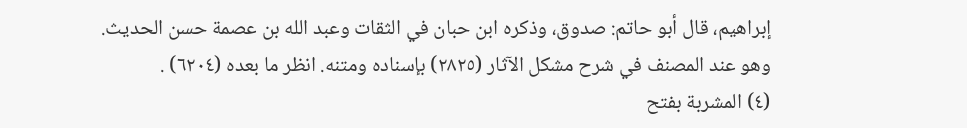إبراهيم، قال أبو حاتم: صدوق، وذكره ابن حبان في الثقات وعبد الله بن عصمة حسن الحديث.
وهو عند المصنف في شرح مشكل الآثار (٢٨٢٥) بإسناده ومتنه. انظر ما بعده (٦٢٠٤) .
(٤) المشربة بفتح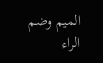الميم وضم الراء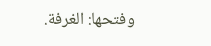وفتحها: الغرفة.